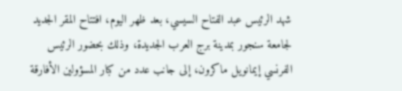شهد الرئيس عبد الفتاح السيسي، بعد ظهر اليوم، افتتاح المقر الجديد لجامعة سنجور بمدينة برج العرب الجديدة، وذلك بحضور الرئيس الفرنسي إيمانويل ماكرون، إلى جانب عدد من كبار المسؤولين الأفارقة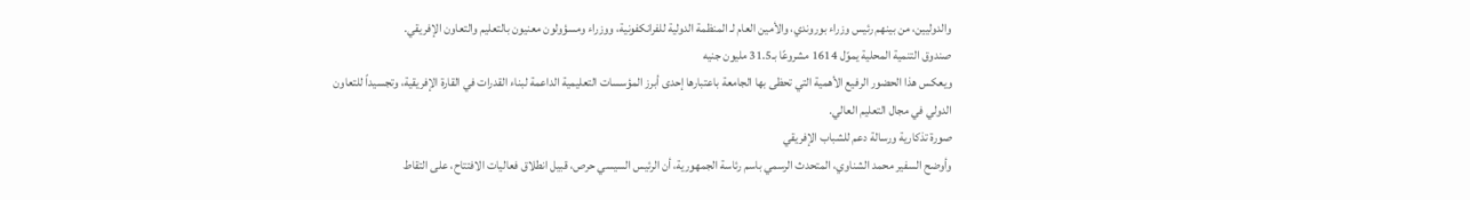والدوليين، من بينهم رئيس وزراء بوروندي، والأمين العام لـ المنظمة الدولية للفرانكفونية، ووزراء ومسؤولون معنيون بالتعليم والتعاون الإفريقي.
صندوق التنمية المحلية يموّل 1614 مشروعًا بـ31.5 مليون جنيه
ويعكس هذا الحضور الرفيع الأهمية التي تحظى بها الجامعة باعتبارها إحدى أبرز المؤسسات التعليمية الداعمة لبناء القدرات في القارة الإفريقية، وتجسيداً للتعاون الدولي في مجال التعليم العالي.
صورة تذكارية ورسالة دعم للشباب الإفريقي
وأوضح السفير محمد الشناوي، المتحدث الرسمي باسم رئاسة الجمهورية، أن الرئيس السيسي حرص، قبيل انطلاق فعاليات الافتتاح، على التقاط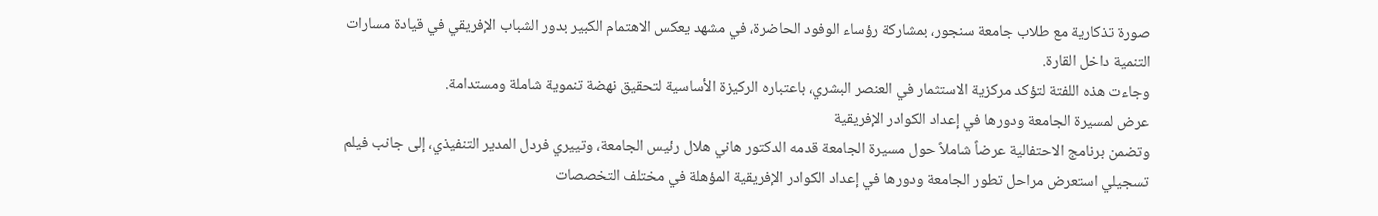صورة تذكارية مع طلاب جامعة سنجور، بمشاركة رؤساء الوفود الحاضرة، في مشهد يعكس الاهتمام الكبير بدور الشباب الإفريقي في قيادة مسارات التنمية داخل القارة.
وجاءت هذه اللفتة لتؤكد مركزية الاستثمار في العنصر البشري، باعتباره الركيزة الأساسية لتحقيق نهضة تنموية شاملة ومستدامة.
عرض لمسيرة الجامعة ودورها في إعداد الكوادر الإفريقية
وتضمن برنامج الاحتفالية عرضاً شاملاً حول مسيرة الجامعة قدمه الدكتور هاني هلال رئيس الجامعة، وتييري فردل المدير التنفيذي، إلى جانب فيلم تسجيلي استعرض مراحل تطور الجامعة ودورها في إعداد الكوادر الإفريقية المؤهلة في مختلف التخصصات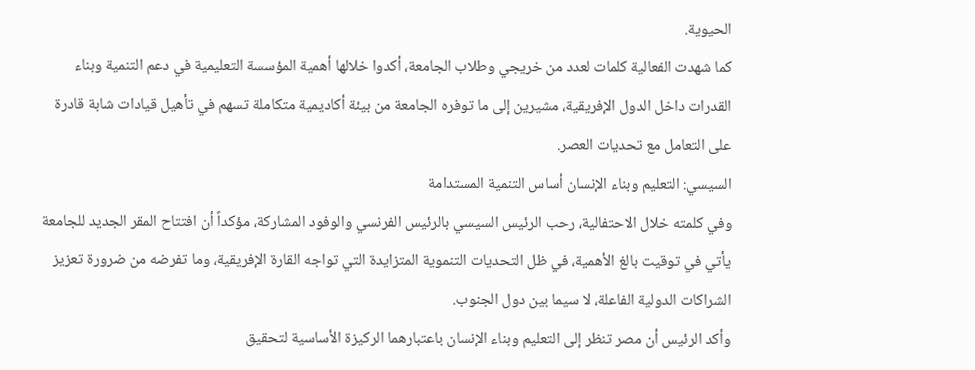الحيوية.
كما شهدت الفعالية كلمات لعدد من خريجي وطلاب الجامعة، أكدوا خلالها أهمية المؤسسة التعليمية في دعم التنمية وبناء القدرات داخل الدول الإفريقية، مشيرين إلى ما توفره الجامعة من بيئة أكاديمية متكاملة تسهم في تأهيل قيادات شابة قادرة على التعامل مع تحديات العصر.
السيسي: التعليم وبناء الإنسان أساس التنمية المستدامة
وفي كلمته خلال الاحتفالية، رحب الرئيس السيسي بالرئيس الفرنسي والوفود المشاركة، مؤكداً أن افتتاح المقر الجديد للجامعة يأتي في توقيت بالغ الأهمية، في ظل التحديات التنموية المتزايدة التي تواجه القارة الإفريقية، وما تفرضه من ضرورة تعزيز الشراكات الدولية الفاعلة، لا سيما بين دول الجنوب.
وأكد الرئيس أن مصر تنظر إلى التعليم وبناء الإنسان باعتبارهما الركيزة الأساسية لتحقيق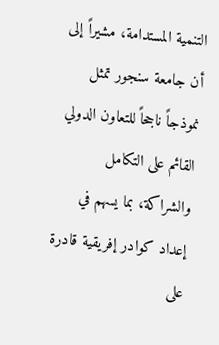التنمية المستدامة، مشيراً إلى أن جامعة سنجور تمثل نموذجاً ناجحاً للتعاون الدولي القائم على التكامل والشراكة، بما يسهم في إعداد كوادر إفريقية قادرة على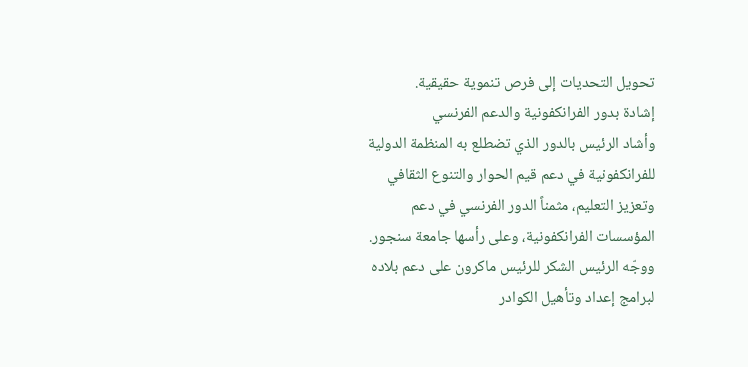تحويل التحديات إلى فرص تنموية حقيقية.
إشادة بدور الفرانكفونية والدعم الفرنسي
وأشاد الرئيس بالدور الذي تضطلع به المنظمة الدولية للفرانكفونية في دعم قيم الحوار والتنوع الثقافي وتعزيز التعليم، مثمناً الدور الفرنسي في دعم المؤسسات الفرانكفونية، وعلى رأسها جامعة سنجور.
ووجّه الرئيس الشكر للرئيس ماكرون على دعم بلاده لبرامج إعداد وتأهيل الكوادر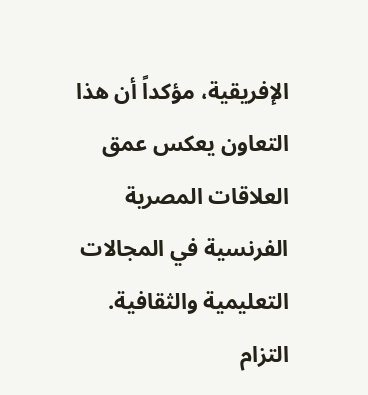الإفريقية، مؤكداً أن هذا التعاون يعكس عمق العلاقات المصرية الفرنسية في المجالات التعليمية والثقافية.
التزام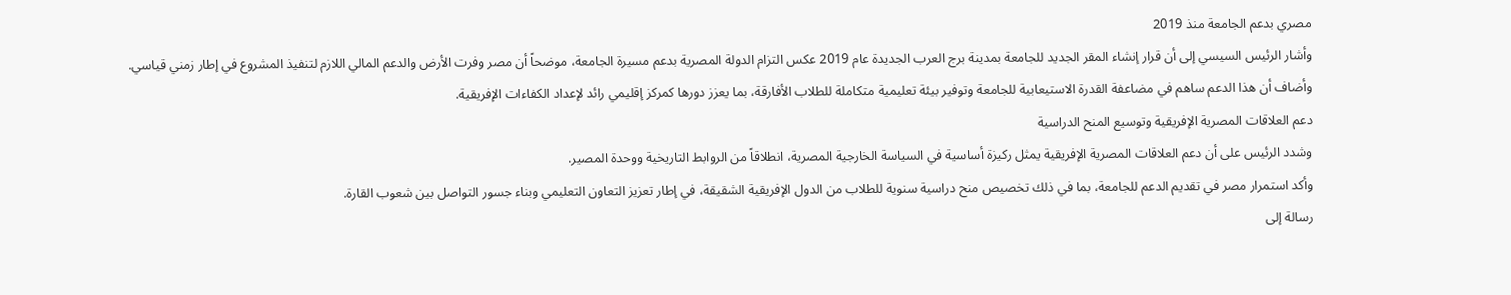مصري بدعم الجامعة منذ 2019
وأشار الرئيس السيسي إلى أن قرار إنشاء المقر الجديد للجامعة بمدينة برج العرب الجديدة عام 2019 عكس التزام الدولة المصرية بدعم مسيرة الجامعة، موضحاً أن مصر وفرت الأرض والدعم المالي اللازم لتنفيذ المشروع في إطار زمني قياسي.
وأضاف أن هذا الدعم ساهم في مضاعفة القدرة الاستيعابية للجامعة وتوفير بيئة تعليمية متكاملة للطلاب الأفارقة، بما يعزز دورها كمركز إقليمي رائد لإعداد الكفاءات الإفريقية.
دعم العلاقات المصرية الإفريقية وتوسيع المنح الدراسية
وشدد الرئيس على أن دعم العلاقات المصرية الإفريقية يمثل ركيزة أساسية في السياسة الخارجية المصرية، انطلاقاً من الروابط التاريخية ووحدة المصير.
وأكد استمرار مصر في تقديم الدعم للجامعة، بما في ذلك تخصيص منح دراسية سنوية للطلاب من الدول الإفريقية الشقيقة، في إطار تعزيز التعاون التعليمي وبناء جسور التواصل بين شعوب القارة.
رسالة إلى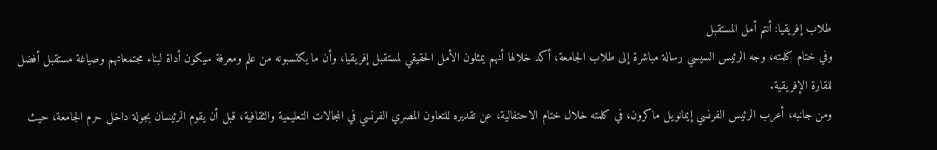طلاب إفريقيا: أنتم أمل المستقبل
وفي ختام كلمته، وجه الرئيس السيسي رسالة مباشرة إلى طلاب الجامعة، أكد خلالها أنهم يمثلون الأمل الحقيقي لمستقبل إفريقيا، وأن ما يكتسبونه من علم ومعرفة سيكون أداة لبناء مجتمعاتهم وصياغة مستقبل أفضل للقارة الإفريقية.
ومن جانبه، أعرب الرئيس الفرنسي إيمانويل ماكرون، في كلمته خلال ختام الاحتفالية، عن تقديره للتعاون المصري الفرنسي في المجالات التعليمية والثقافية، قبل أن يقوم الرئيسان بجولة داخل حرم الجامعة، حيث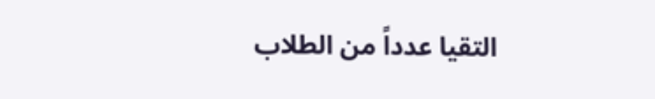التقيا عدداً من الطلاب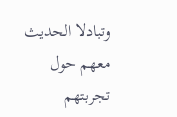وتبادلا الحديث معهم حول تجربتهم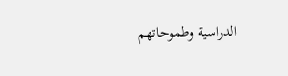الدراسية وطموحاتهم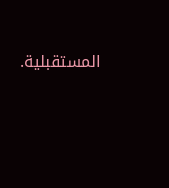المستقبلية.